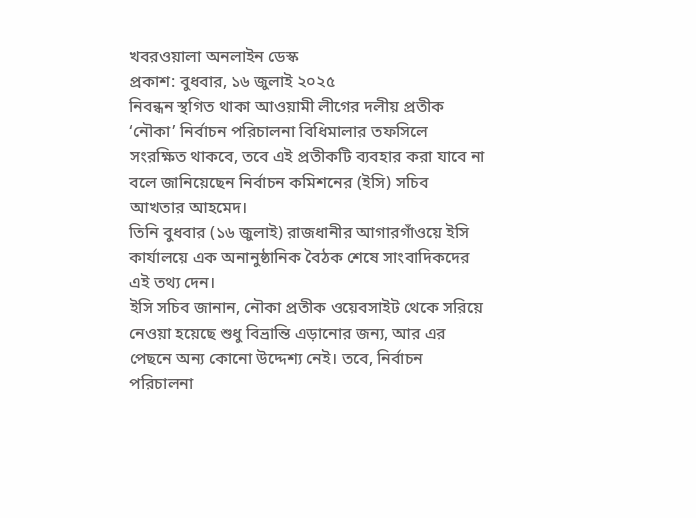খবরওয়ালা অনলাইন ডেস্ক
প্রকাশ: বুধবার, ১৬ জুলাই ২০২৫
নিবন্ধন স্থগিত থাকা আওয়ামী লীগের দলীয় প্রতীক ‘নৌকা’ নির্বাচন পরিচালনা বিধিমালার তফসিলে সংরক্ষিত থাকবে, তবে এই প্রতীকটি ব্যবহার করা যাবে না বলে জানিয়েছেন নির্বাচন কমিশনের (ইসি) সচিব আখতার আহমেদ।
তিনি বুধবার (১৬ জুলাই) রাজধানীর আগারগাঁওয়ে ইসি কার্যালয়ে এক অনানুষ্ঠানিক বৈঠক শেষে সাংবাদিকদের এই তথ্য দেন।
ইসি সচিব জানান, নৌকা প্রতীক ওয়েবসাইট থেকে সরিয়ে নেওয়া হয়েছে শুধু বিভ্রান্তি এড়ানোর জন্য, আর এর পেছনে অন্য কোনো উদ্দেশ্য নেই। তবে, নির্বাচন পরিচালনা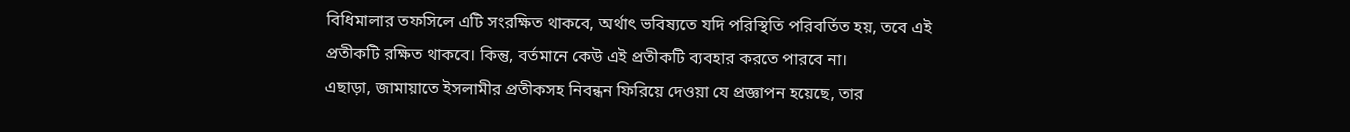বিধিমালার তফসিলে এটি সংরক্ষিত থাকবে, অর্থাৎ ভবিষ্যতে যদি পরিস্থিতি পরিবর্তিত হয়, তবে এই প্রতীকটি রক্ষিত থাকবে। কিন্তু, বর্তমানে কেউ এই প্রতীকটি ব্যবহার করতে পারবে না।
এছাড়া, জামায়াতে ইসলামীর প্রতীকসহ নিবন্ধন ফিরিয়ে দেওয়া যে প্রজ্ঞাপন হয়েছে, তার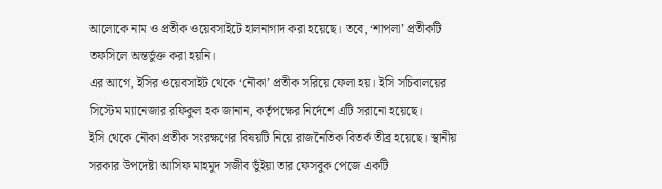আলোকে নাম ও প্রতীক ওয়েবসাইটে হালনাগাদ করা হয়েছে। তবে, ‘শাপলা’ প্রতীকটি তফসিলে অন্তর্ভুক্ত করা হয়নি।
এর আগে, ইসির ওয়েবসাইট থেকে ‘নৌকা’ প্রতীক সরিয়ে ফেলা হয়। ইসি সচিবালয়ের সিস্টেম ম্যানেজার রফিকুল হক জানান, কর্তৃপক্ষের নির্দেশে এটি সরানো হয়েছে।
ইসি থেকে নৌকা প্রতীক সংরক্ষণের বিষয়টি নিয়ে রাজনৈতিক বিতর্ক তীব্র হয়েছে। স্থানীয় সরকার উপদেষ্টা আসিফ মাহমুদ সজীব ভুঁইয়া তার ফেসবুক পেজে একটি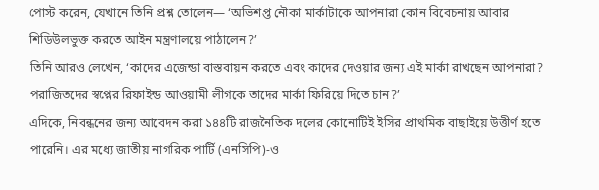পোস্ট করেন, যেখানে তিনি প্রশ্ন তোলেন— ‘অভিশপ্ত নৌকা মার্কাটাকে আপনারা কোন বিবেচনায় আবার শিডিউলভুক্ত করতে আইন মন্ত্রণালয়ে পাঠালেন?’
তিনি আরও লেখেন, ‘কাদের এজেন্ডা বাস্তবায়ন করতে এবং কাদের দেওয়ার জন্য এই মার্কা রাখছেন আপনারা? পরাজিতদের স্বপ্নের রিফাইন্ড আওয়ামী লীগকে তাদের মার্কা ফিরিয়ে দিতে চান?’
এদিকে, নিবন্ধনের জন্য আবেদন করা ১৪৪টি রাজনৈতিক দলের কোনোটিই ইসির প্রাথমিক বাছাইয়ে উত্তীর্ণ হতে পারেনি। এর মধ্যে জাতীয় নাগরিক পার্টি (এনসিপি)-ও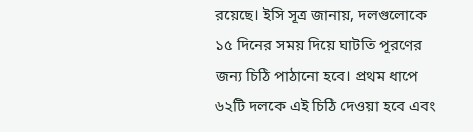রয়েছে। ইসি সূত্র জানায়, দলগুলোকে ১৫ দিনের সময় দিয়ে ঘাটতি পূরণের জন্য চিঠি পাঠানো হবে। প্রথম ধাপে ৬২টি দলকে এই চিঠি দেওয়া হবে এবং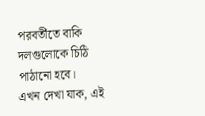পরবর্তীতে বাকি দলগুলোকে চিঠি পাঠানো হবে।
এখন দেখা যাক, এই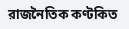রাজনৈতিক কণ্টকিত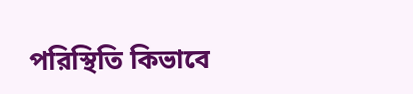পরিস্থিতি কিভাবে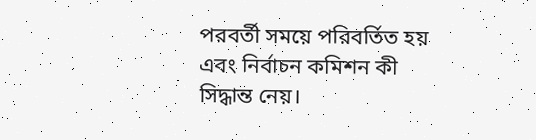পরবর্তী সময়ে পরিবর্তিত হয় এবং নির্বাচন কমিশন কী সিদ্ধান্ত নেয়।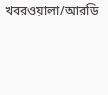খবরওয়ালা/আরডি